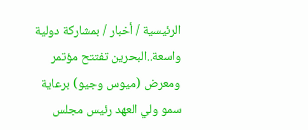الرئيسية / أخبار / بمشاركة دولية واسعة..البحرين تفتتح مؤتمر ومعرض (ميوس وجيو) برعاية سمو ولي العهد رئيس مجلس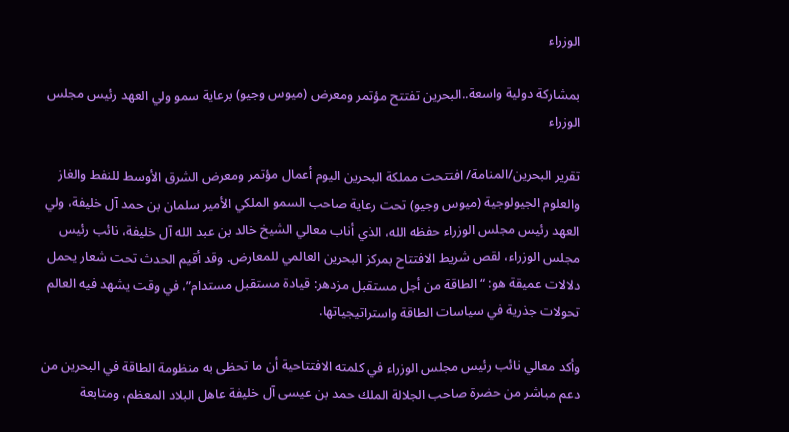الوزراء

بمشاركة دولية واسعة..البحرين تفتتح مؤتمر ومعرض (ميوس وجيو) برعاية سمو ولي العهد رئيس مجلس الوزراء

تقرير البحرين/المنامة/ افتتحت مملكة البحرين اليوم أعمال مؤتمر ومعرض الشرق الأوسط للنفط والغاز والعلوم الجيولوجية (ميوس وجيو) تحت رعاية صاحب السمو الملكي الأمير سلمان بن حمد آل خليفة، ولي العهد رئيس مجلس الوزراء حفظه الله، الذي أناب معالي الشيخ خالد بن عبد الله آل خليفة، نائب رئيس مجلس الوزراء، لقص شريط الافتتاح بمركز البحرين العالمي للمعارض. وقد أقيم الحدث تحت شعار يحمل دلالات عميقة هو: “الطاقة من أجل مستقبل مزدهر: قيادة مستقبل مستدام”، في وقت يشهد فيه العالم تحولات جذرية في سياسات الطاقة واستراتيجياتها.

وأكد معالي نائب رئيس مجلس الوزراء في كلمته الافتتاحية أن ما تحظى به منظومة الطاقة في البحرين من دعم مباشر من حضرة صاحب الجلالة الملك حمد بن عيسى آل خليفة عاهل البلاد المعظم، ومتابعة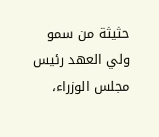حثيثة من سمو ولي العهد رئيس مجلس الوزراء،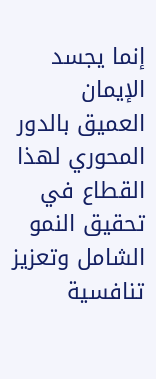إنما يجسد الإيمان العميق بالدور المحوري لهذا القطاع في تحقيق النمو الشامل وتعزيز تنافسية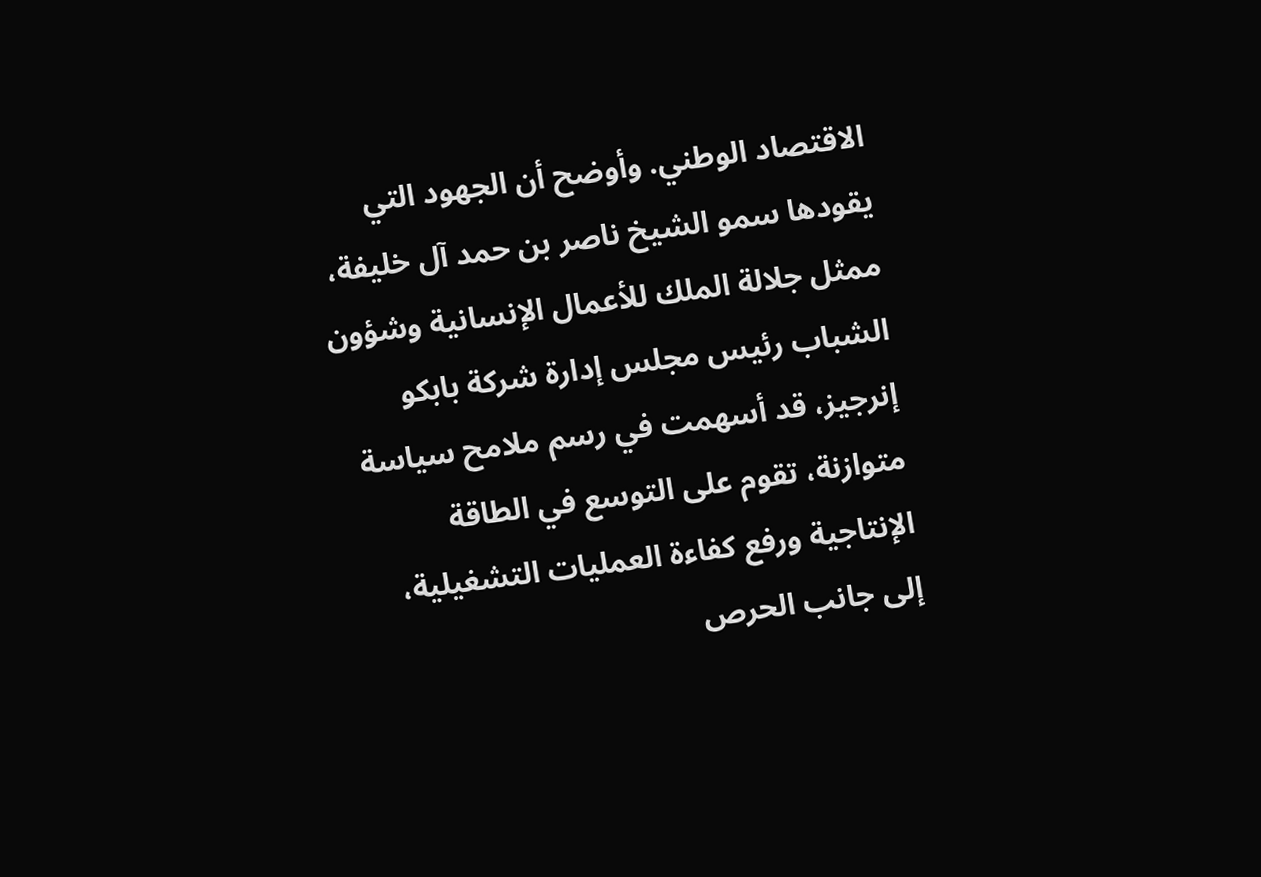الاقتصاد الوطني. وأوضح أن الجهود التي يقودها سمو الشيخ ناصر بن حمد آل خليفة، ممثل جلالة الملك للأعمال الإنسانية وشؤون الشباب رئيس مجلس إدارة شركة بابكو إنرجيز، قد أسهمت في رسم ملامح سياسة متوازنة، تقوم على التوسع في الطاقة الإنتاجية ورفع كفاءة العمليات التشغيلية، إلى جانب الحرص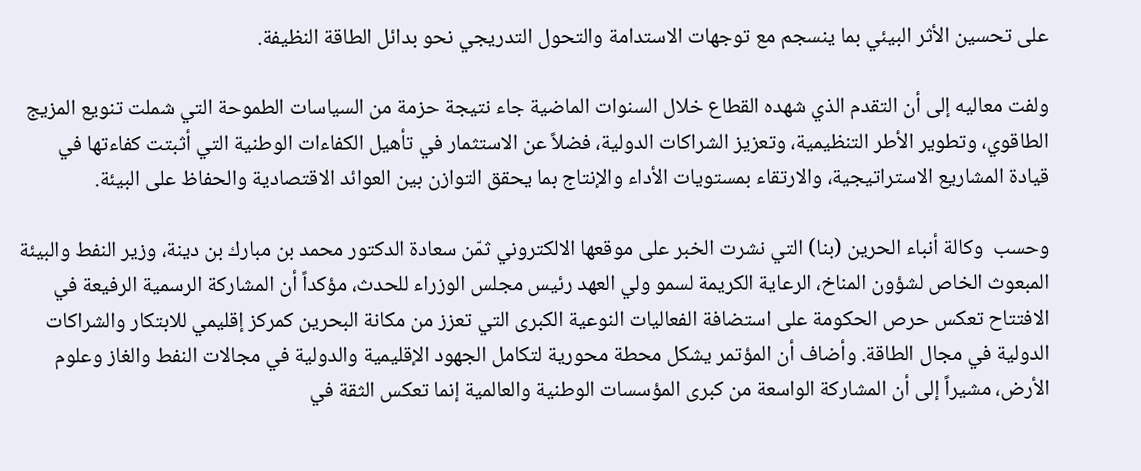على تحسين الأثر البيئي بما ينسجم مع توجهات الاستدامة والتحول التدريجي نحو بدائل الطاقة النظيفة.

ولفت معاليه إلى أن التقدم الذي شهده القطاع خلال السنوات الماضية جاء نتيجة حزمة من السياسات الطموحة التي شملت تنويع المزيج الطاقوي، وتطوير الأطر التنظيمية، وتعزيز الشراكات الدولية، فضلاً عن الاستثمار في تأهيل الكفاءات الوطنية التي أثبتت كفاءتها في قيادة المشاريع الاستراتيجية، والارتقاء بمستويات الأداء والإنتاج بما يحقق التوازن بين العوائد الاقتصادية والحفاظ على البيئة.

وحسب  وكالة أنباء الحرين (بنا) التي نشرت الخبر على موقعها الالكتروني ثمّن سعادة الدكتور محمد بن مبارك بن دينة، وزير النفط والبيئة المبعوث الخاص لشؤون المناخ، الرعاية الكريمة لسمو ولي العهد رئيس مجلس الوزراء للحدث، مؤكداً أن المشاركة الرسمية الرفيعة في الافتتاح تعكس حرص الحكومة على استضافة الفعاليات النوعية الكبرى التي تعزز من مكانة البحرين كمركز إقليمي للابتكار والشراكات الدولية في مجال الطاقة. وأضاف أن المؤتمر يشكل محطة محورية لتكامل الجهود الإقليمية والدولية في مجالات النفط والغاز وعلوم الأرض، مشيراً إلى أن المشاركة الواسعة من كبرى المؤسسات الوطنية والعالمية إنما تعكس الثقة في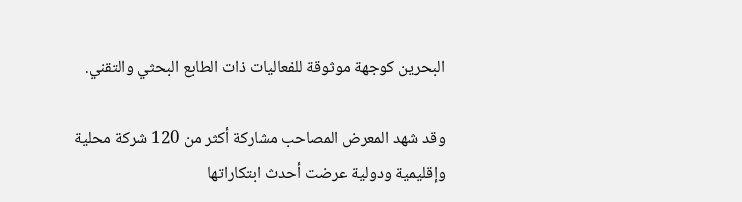البحرين كوجهة موثوقة للفعاليات ذات الطابع البحثي والتقني.

وقد شهد المعرض المصاحب مشاركة أكثر من 120 شركة محلية وإقليمية ودولية عرضت أحدث ابتكاراتها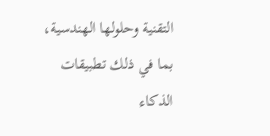التقنية وحلولها الهندسية، بما في ذلك تطبيقات الذكاء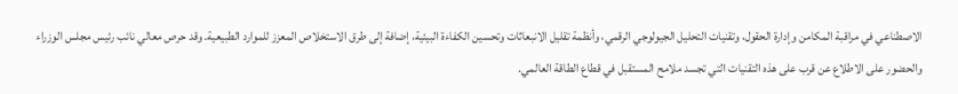الاصطناعي في مراقبة المكامن وإدارة الحقول، وتقنيات التحليل الجيولوجي الرقمي، وأنظمة تقليل الانبعاثات وتحسين الكفاءة البيئية، إضافة إلى طرق الاستخلاص المعزز للموارد الطبيعية. وقد حرص معالي نائب رئيس مجلس الوزراء والحضور على الاطلاع عن قرب على هذه التقنيات التي تجسد ملامح المستقبل في قطاع الطاقة العالمي.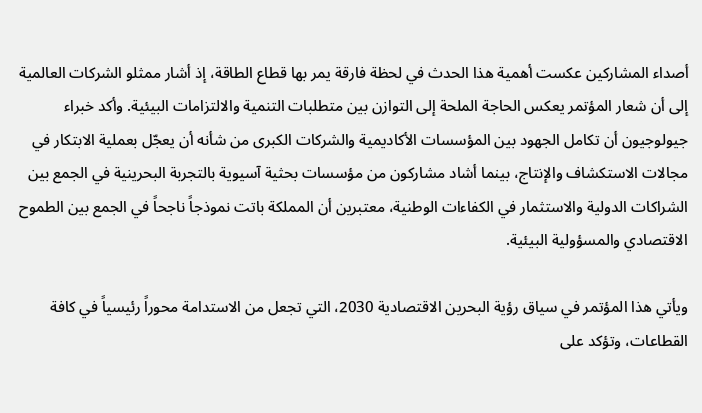أصداء المشاركين عكست أهمية هذا الحدث في لحظة فارقة يمر بها قطاع الطاقة، إذ أشار ممثلو الشركات العالمية إلى أن شعار المؤتمر يعكس الحاجة الملحة إلى التوازن بين متطلبات التنمية والالتزامات البيئية. وأكد خبراء جيولوجيون أن تكامل الجهود بين المؤسسات الأكاديمية والشركات الكبرى من شأنه أن يعجّل بعملية الابتكار في مجالات الاستكشاف والإنتاج، بينما أشاد مشاركون من مؤسسات بحثية آسيوية بالتجربة البحرينية في الجمع بين الشراكات الدولية والاستثمار في الكفاءات الوطنية، معتبرين أن المملكة باتت نموذجاً ناجحاً في الجمع بين الطموح الاقتصادي والمسؤولية البيئية.

ويأتي هذا المؤتمر في سياق رؤية البحرين الاقتصادية 2030، التي تجعل من الاستدامة محوراً رئيسياً في كافة القطاعات، وتؤكد على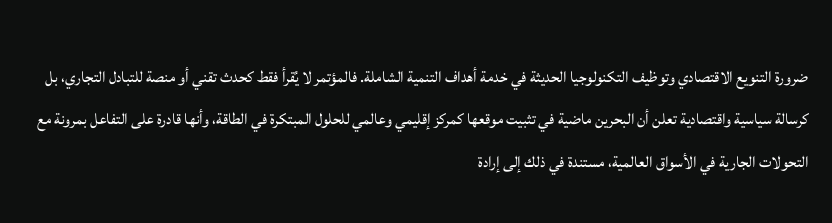ضرورة التنويع الاقتصادي وتوظيف التكنولوجيا الحديثة في خدمة أهداف التنمية الشاملة. فالمؤتمر لا يُقرأ فقط كحدث تقني أو منصة للتبادل التجاري، بل كرسالة سياسية واقتصادية تعلن أن البحرين ماضية في تثبيت موقعها كمركز إقليمي وعالمي للحلول المبتكرة في الطاقة، وأنها قادرة على التفاعل بمرونة مع التحولات الجارية في الأسواق العالمية، مستندة في ذلك إلى إرادة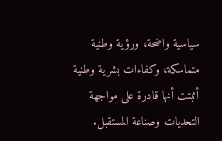سياسية واضحة، ورؤية وطنية متماسكة، وكفاءات بشرية وطنية أثبتت أنها قادرة على مواجهة التحديات وصناعة المستقبل.